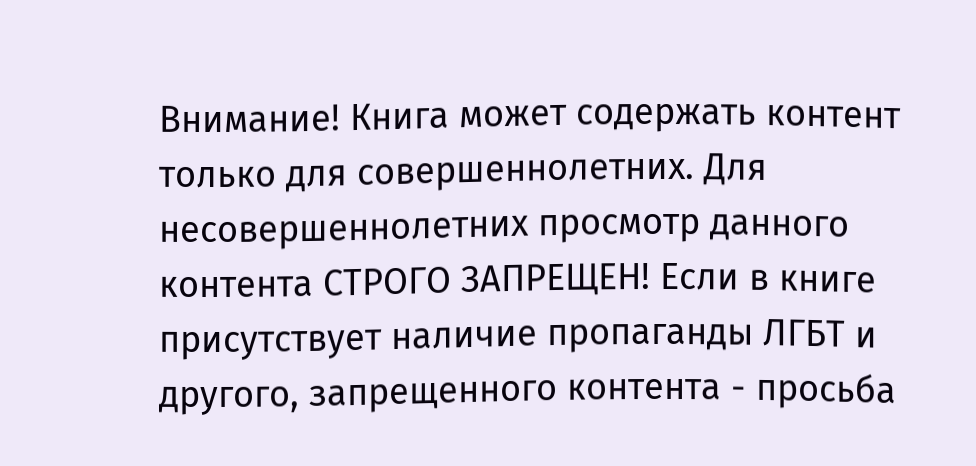Внимание! Книга может содержать контент только для совершеннолетних. Для несовершеннолетних просмотр данного контента СТРОГО ЗАПРЕЩЕН! Если в книге присутствует наличие пропаганды ЛГБТ и другого, запрещенного контента - просьба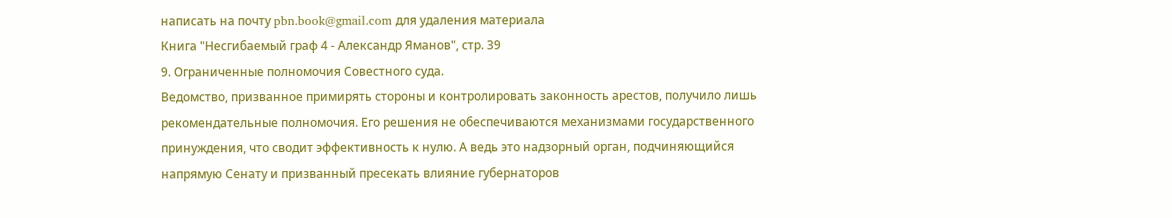написать на почту pbn.book@gmail.com для удаления материала
Книга "Несгибаемый граф 4 - Александр Яманов", стр. 39
9. Ограниченные полномочия Совестного суда.
Ведомство, призванное примирять стороны и контролировать законность арестов, получило лишь рекомендательные полномочия. Его решения не обеспечиваются механизмами государственного принуждения, что сводит эффективность к нулю. А ведь это надзорный орган, подчиняющийся напрямую Сенату и призванный пресекать влияние губернаторов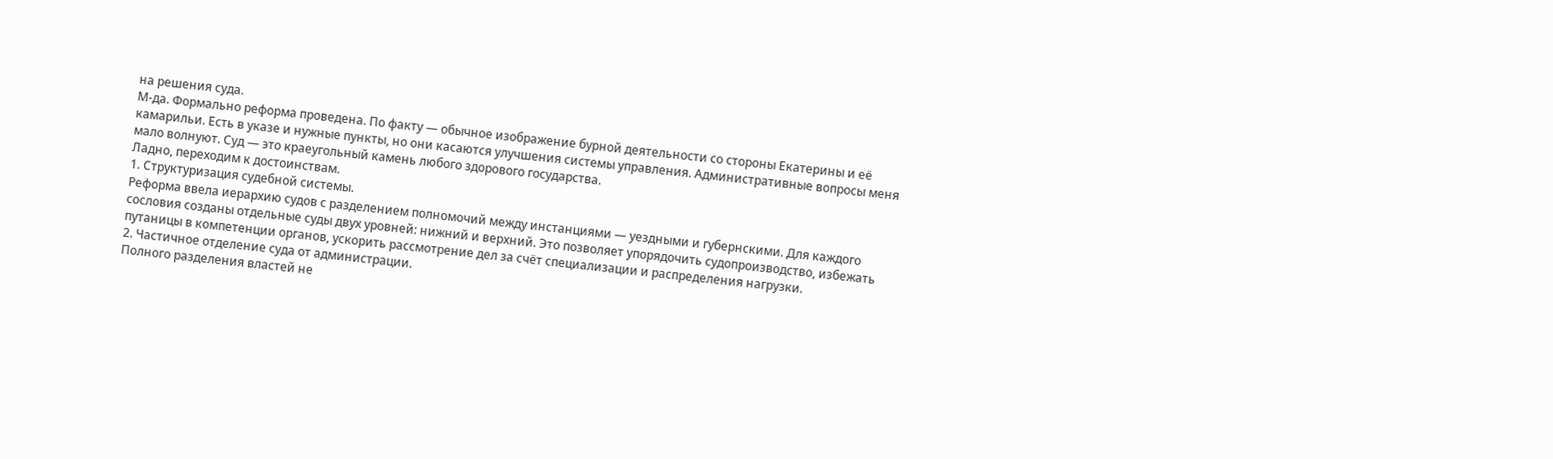на решения суда.
М-да. Формально реформа проведена. По факту — обычное изображение бурной деятельности со стороны Екатерины и её камарильи. Есть в указе и нужные пункты, но они касаются улучшения системы управления. Административные вопросы меня мало волнуют. Суд — это краеугольный камень любого здорового государства.
Ладно, переходим к достоинствам.
1. Структуризация судебной системы.
Реформа ввела иерархию судов с разделением полномочий между инстанциями — уездными и губернскими. Для каждого сословия созданы отдельные суды двух уровней: нижний и верхний. Это позволяет упорядочить судопроизводство, избежать путаницы в компетенции органов, ускорить рассмотрение дел за счёт специализации и распределения нагрузки.
2. Частичное отделение суда от администрации.
Полного разделения властей не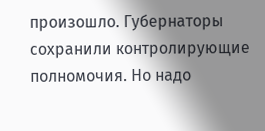произошло. Губернаторы сохранили контролирующие полномочия. Но надо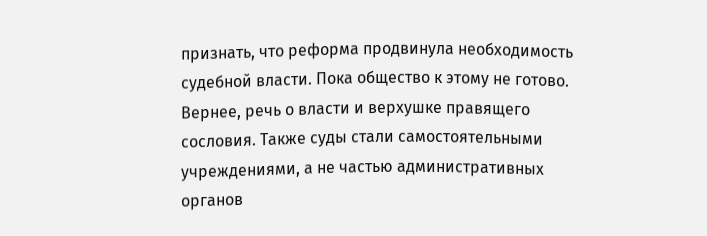признать, что реформа продвинула необходимость судебной власти. Пока общество к этому не готово. Вернее, речь о власти и верхушке правящего сословия. Также суды стали самостоятельными учреждениями, а не частью административных органов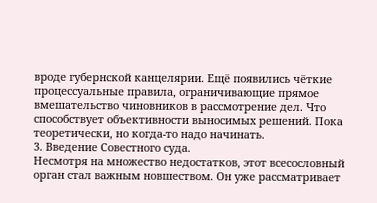вроде губернской канцелярии. Ещё появились чёткие процессуальные правила, ограничивающие прямое вмешательство чиновников в рассмотрение дел. Что способствует объективности выносимых решений. Пока теоретически, но когда-то надо начинать.
3. Введение Совестного суда.
Несмотря на множество недостатков, этот всесословный орган стал важным новшеством. Он уже рассматривает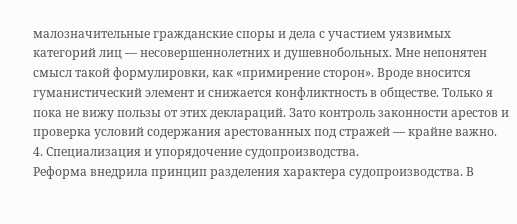малозначительные гражданские споры и дела с участием уязвимых категорий лиц — несовершеннолетних и душевнобольных. Мне непонятен смысл такой формулировки, как «примирение сторон». Вроде вносится гуманистический элемент и снижается конфликтность в обществе. Только я пока не вижу пользы от этих деклараций. Зато контроль законности арестов и проверка условий содержания арестованных под стражей — крайне важно.
4. Специализация и упорядочение судопроизводства.
Реформа внедрила принцип разделения характера судопроизводства. В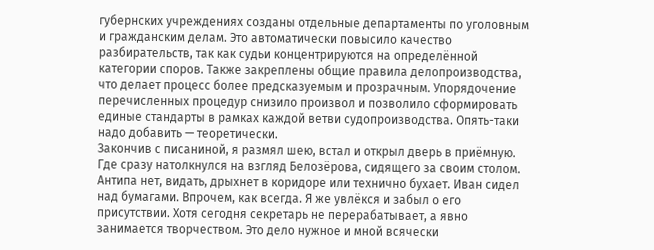губернских учреждениях созданы отдельные департаменты по уголовным и гражданским делам. Это автоматически повысило качество разбирательств, так как судьи концентрируются на определённой категории споров. Также закреплены общие правила делопроизводства, что делает процесс более предсказуемым и прозрачным. Упорядочение перечисленных процедур снизило произвол и позволило сформировать единые стандарты в рамках каждой ветви судопроизводства. Опять-таки надо добавить — теоретически.
Закончив с писаниной, я размял шею, встал и открыл дверь в приёмную. Где сразу натолкнулся на взгляд Белозёрова, сидящего за своим столом. Антипа нет, видать, дрыхнет в коридоре или технично бухает. Иван сидел над бумагами. Впрочем, как всегда. Я же увлёкся и забыл о его присутствии. Хотя сегодня секретарь не перерабатывает, а явно занимается творчеством. Это дело нужное и мной всячески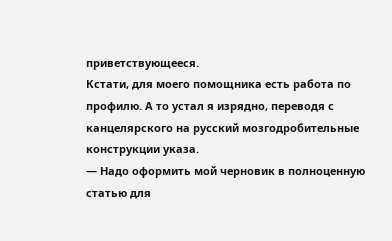приветствующееся.
Кстати, для моего помощника есть работа по профилю. А то устал я изрядно, переводя с канцелярского на русский мозгодробительные конструкции указа.
— Надо оформить мой черновик в полноценную статью для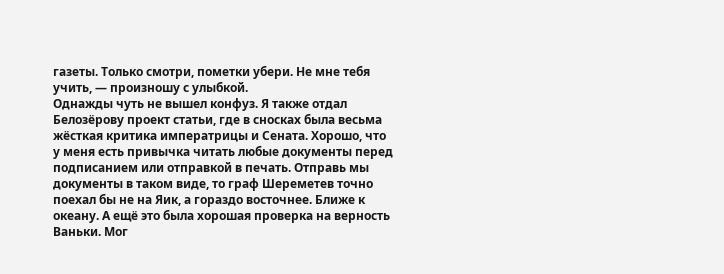газеты. Только смотри, пометки убери. Не мне тебя учить, — произношу с улыбкой.
Однажды чуть не вышел конфуз. Я также отдал Белозёрову проект статьи, где в сносках была весьма жёсткая критика императрицы и Сената. Хорошо, что у меня есть привычка читать любые документы перед подписанием или отправкой в печать. Отправь мы документы в таком виде, то граф Шереметев точно поехал бы не на Яик, а гораздо восточнее. Ближе к океану. А ещё это была хорошая проверка на верность Ваньки. Мог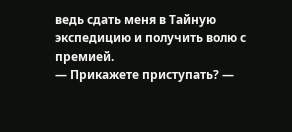ведь сдать меня в Тайную экспедицию и получить волю с премией.
— Прикажете приступать? —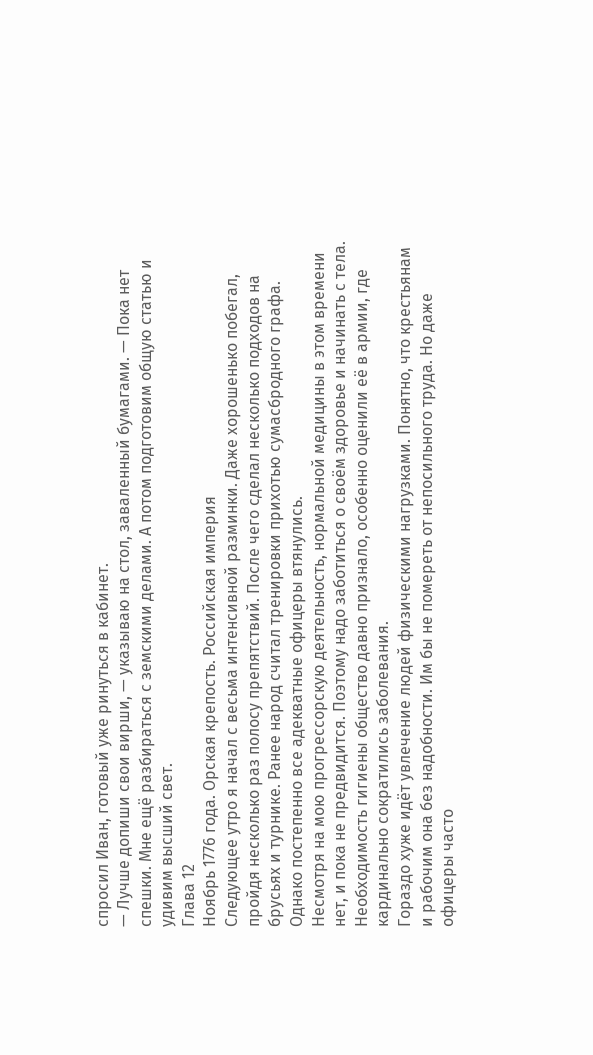спросил Иван, готовый уже ринуться в кабинет.
— Лучше допиши свои вирши, — указываю на стол, заваленный бумагами. — Пока нет спешки. Мне ещё разбираться с земскими делами. А потом подготовим общую статью и удивим высший свет.
Глава 12
Ноябрь 1776 года. Орская крепость. Российская империя
Следующее утро я начал с весьма интенсивной разминки. Даже хорошенько побегал, пройдя несколько раз полосу препятствий. После чего сделал несколько подходов на брусьях и турнике. Ранее народ считал тренировки прихотью сумасбродного графа. Однако постепенно все адекватные офицеры втянулись.
Несмотря на мою прогрессорскую деятельность, нормальной медицины в этом времени нет, и пока не предвидится. Поэтому надо заботиться о своём здоровье и начинать с тела. Необходимость гигиены общество давно признало, особенно оценили её в армии, где кардинально сократились заболевания.
Гораздо хуже идёт увлечение людей физическими нагрузками. Понятно, что крестьянам и рабочим она без надобности. Им бы не помереть от непосильного труда. Но даже офицеры часто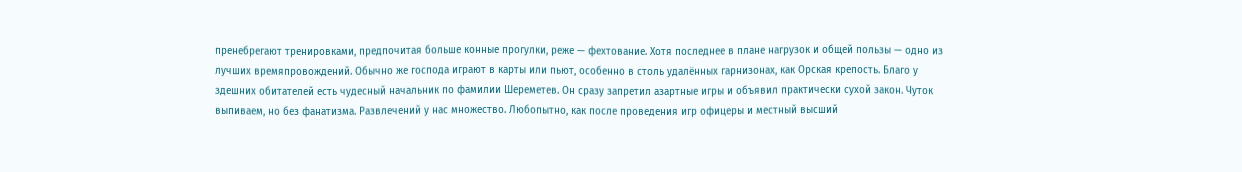пренебрегают тренировками, предпочитая больше конные прогулки, реже — фехтование. Хотя последнее в плане нагрузок и общей пользы — одно из лучших времяпровождений. Обычно же господа играют в карты или пьют, особенно в столь удалённых гарнизонах, как Орская крепость. Благо у здешних обитателей есть чудесный начальник по фамилии Шереметев. Он сразу запретил азартные игры и объявил практически сухой закон. Чуток выпиваем, но без фанатизма. Развлечений у нас множество. Любопытно, как после проведения игр офицеры и местный высший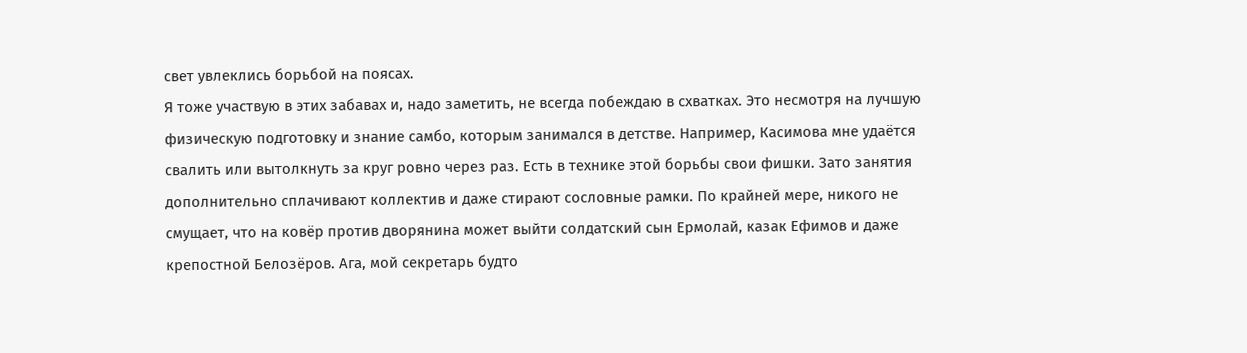свет увлеклись борьбой на поясах.
Я тоже участвую в этих забавах и, надо заметить, не всегда побеждаю в схватках. Это несмотря на лучшую физическую подготовку и знание самбо, которым занимался в детстве. Например, Касимова мне удаётся свалить или вытолкнуть за круг ровно через раз. Есть в технике этой борьбы свои фишки. Зато занятия дополнительно сплачивают коллектив и даже стирают сословные рамки. По крайней мере, никого не смущает, что на ковёр против дворянина может выйти солдатский сын Ермолай, казак Ефимов и даже крепостной Белозёров. Ага, мой секретарь будто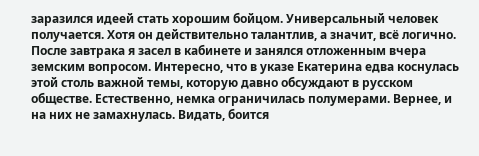заразился идеей стать хорошим бойцом. Универсальный человек получается. Хотя он действительно талантлив, а значит, всё логично.
После завтрака я засел в кабинете и занялся отложенным вчера земским вопросом. Интересно, что в указе Екатерина едва коснулась этой столь важной темы, которую давно обсуждают в русском обществе. Естественно, немка ограничилась полумерами. Вернее, и на них не замахнулась. Видать, боится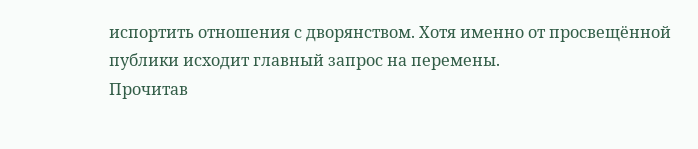испортить отношения с дворянством. Хотя именно от просвещённой публики исходит главный запрос на перемены.
Прочитав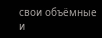свои объёмные и